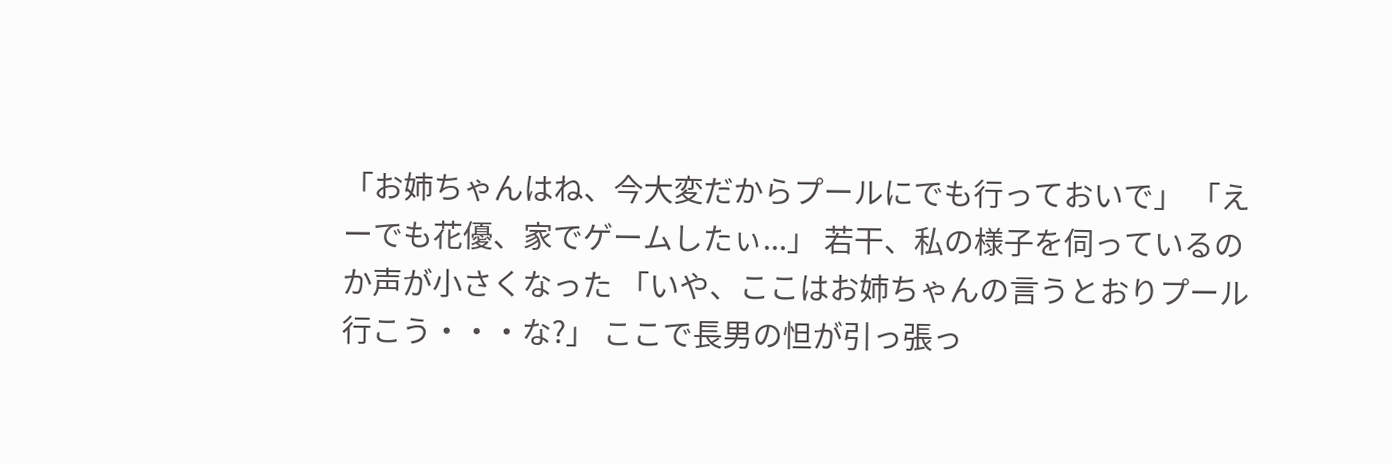「お姉ちゃんはね、今大変だからプールにでも行っておいで」 「えーでも花優、家でゲームしたぃ...」 若干、私の様子を伺っているのか声が小さくなった 「いや、ここはお姉ちゃんの言うとおりプール行こう・・・な?」 ここで長男の怛が引っ張っ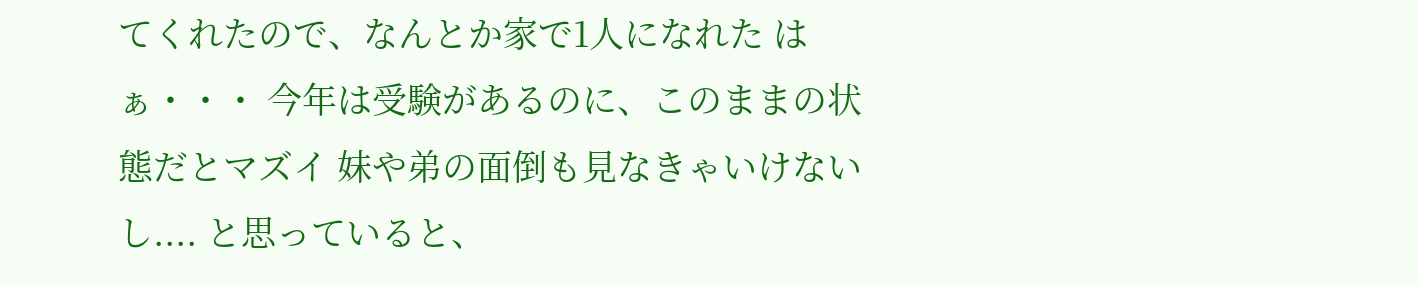てくれたので、なんとか家で1人になれた はぁ・・・ 今年は受験があるのに、このままの状態だとマズイ 妹や弟の面倒も見なきゃいけないし.... と思っていると、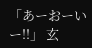「あーおーいー!!」 玄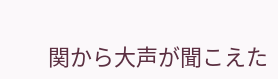関から大声が聞こえた